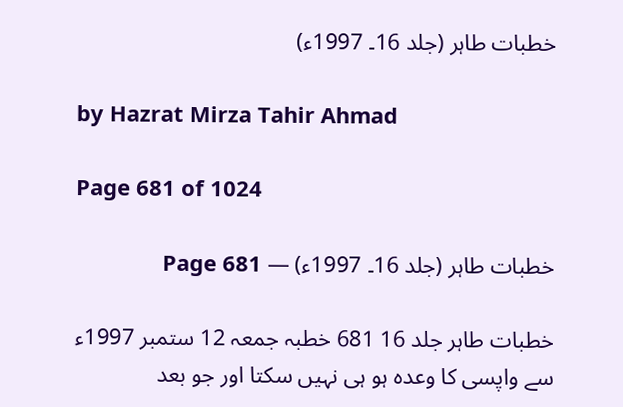خطبات طاہر (جلد 16۔ 1997ء)

by Hazrat Mirza Tahir Ahmad

Page 681 of 1024

خطبات طاہر (جلد 16۔ 1997ء) — Page 681

خطبات طاہر جلد 16 681 خطبہ جمعہ 12 ستمبر 1997ء سے واپسی کا وعدہ ہو ہی نہیں سکتا اور جو بعد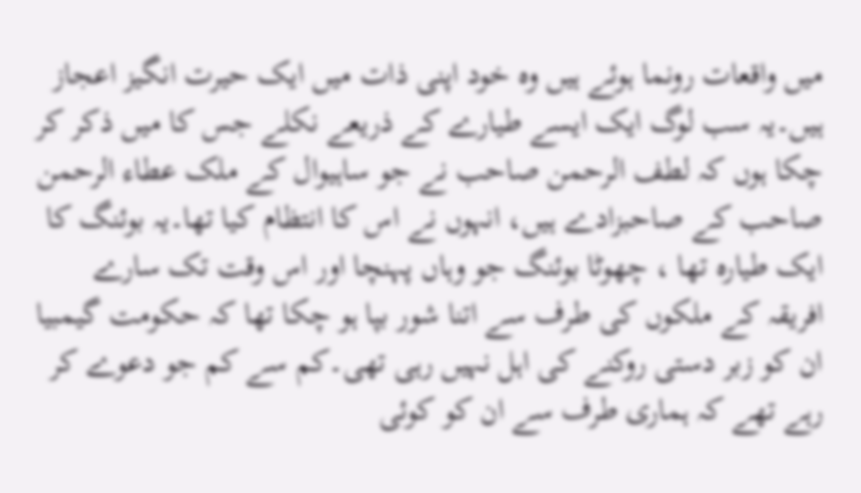میں واقعات رونما ہوئے ہیں وہ خود اپنی ذات میں ایک حیرت انگیز اعجاز ہیں۔یہ سب لوگ ایک ایسے طیارے کے ذریعے نکلے جس کا میں ذکر کر چکا ہوں کہ لطف الرحمن صاحب نے جو ساہیوال کے ملک عطاء الرحمن صاحب کے صاحبزادے ہیں، انہوں نے اس کا انتظام کیا تھا۔یہ بوئنگ کا ایک طیارہ تھا ، چھوٹا بوئنگ جو وہاں پہنچا اور اس وقت تک سارے افریقہ کے ملکوں کی طرف سے اتنا شور بپا ہو چکا تھا کہ حکومت گیمبیا ان کو زبر دستی روکنے کی اہل نہیں رہی تھی۔کم سے کم جو دعوے کر رہے تھے کہ ہماری طرف سے ان کو کوئی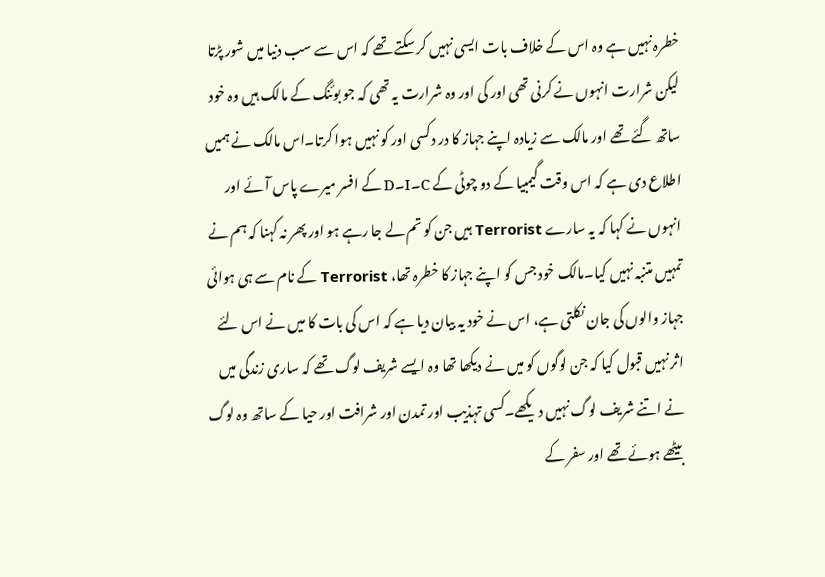خطرہ نہیں ہے وہ اس کے خلاف بات ایسی نہیں کر سکتے تھے کہ اس سے سب دنیا میں شور پڑتا لیکن شرارت انہوں نے کرنی تھی اور کی اور وہ شرارت یہ تھی کہ جو بوئنگ کے مالک ہیں وہ خود ساتھ گئے تھے اور مالک سے زیادہ اپنے جہاز کا در دکسی اور کو نہیں ہوا کرتا۔اس مالک نے ہمیں اطلاع دی ہے کہ اس وقت گیمبیا کے دو چوٹی کے C۔I۔D کے افسر میرے پاس آئے اور انہوں نے کہا کہ یہ سارے Terrorist ہیں جن کو تم لے جا رہے ہو اور پھر نہ کہنا کہ ہم نے تمہیں متنبہ نہیں کیا۔مالک خود جس کو اپنے جہاز کا خطرہ تھا، Terrorist کے نام سے ہی ہوائی جہاز والوں کی جان نکلتی ہے، اس نے خود یہ بیان دیا ہے کہ اس کی بات کا میں نے اس لئے اثر نہیں قبول کیا کہ جن لوگوں کو میں نے دیکھا تھا وہ ایسے شریف لوگ تھے کہ ساری زندگی میں نے اتنے شریف لوگ نہیں دیکھے۔کسی تہذیب اور تمدن اور شرافت اور حیا کے ساتھ وہ لوگ بیٹھے ہوئے تھے اور سفر کے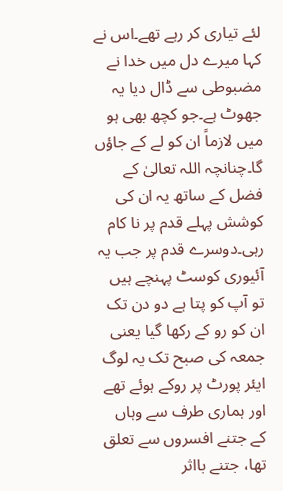لئے تیاری کر رہے تھے۔اس نے کہا میرے دل میں خدا نے مضبوطی سے ڈال دیا یہ جھوٹ ہے۔جو کچھ بھی ہو میں لازماً ان کو لے کے جاؤں گا۔چنانچہ اللہ تعالیٰ کے فضل کے ساتھ یہ ان کی کوشش پہلے قدم پر نا کام رہی۔دوسرے قدم پر جب یہ آئیوری کوسٹ پہنچے ہیں تو آپ کو پتا ہے دو دن تک ان کو رو کے رکھا گیا یعنی جمعہ کی صبح تک یہ لوگ ایئر پورٹ پر روکے ہوئے تھے اور ہماری طرف سے وہاں کے جتنے افسروں سے تعلق تھا، جتنے بااثر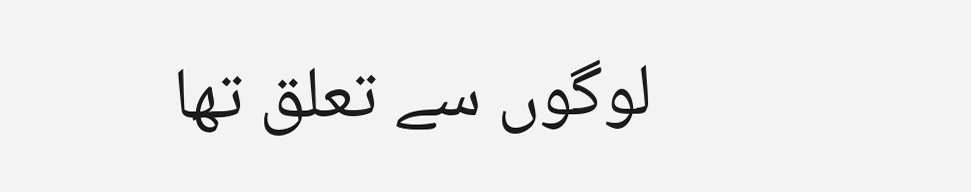لوگوں سے تعلق تھا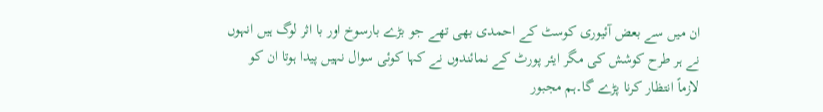ان میں سے بعض آئیوری کوسٹ کے احمدی بھی تھے جو بڑے بارسوخ اور با اثر لوگ ہیں انہوں نے ہر طرح کوشش کی مگر ایئر پورٹ کے نمائندوں نے کہا کوئی سوال نہیں پیدا ہوتا ان کو لازماً انتظار کرنا پڑے گا۔ہم مجبور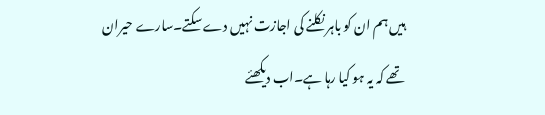ہیں ہم ان کو باہر نکلنے کی اجازت نہیں دے سکتے۔سارے حیران تھے کہ یہ ہو کیا رہا ہے۔اب دیکھئے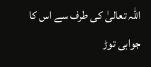اللہ تعالیٰ کی طرف سے اس کا جوابی توڑ